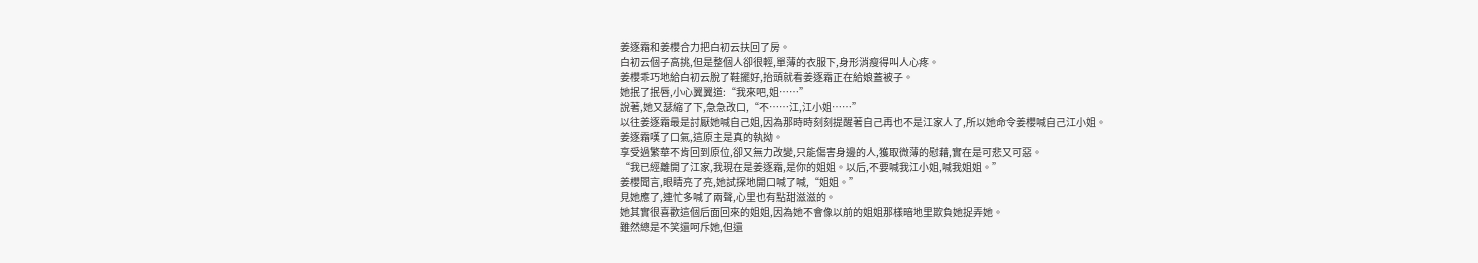姜逐霜和姜櫻合力把白初云扶回了房。
白初云個子高挑,但是整個人卻很輕,單薄的衣服下,身形消瘦得叫人心疼。
姜櫻乖巧地給白初云脫了鞋擺好,抬頭就看姜逐霜正在給娘蓋被子。
她抿了抿唇,小心翼翼道:“我來吧,姐……”
說著,她又瑟縮了下,急急改口,“不……江,江小姐……”
以往姜逐霜最是討厭她喊自己姐,因為那時時刻刻提醒著自己再也不是江家人了,所以她命令姜櫻喊自己江小姐。
姜逐霜嘆了口氣,這原主是真的執拗。
享受過繁華不肯回到原位,卻又無力改變,只能傷害身邊的人,獲取微薄的慰藉,實在是可悲又可惡。
“我已經離開了江家,我現在是姜逐霜,是你的姐姐。以后,不要喊我江小姐,喊我姐姐。”
姜櫻聞言,眼睛亮了亮,她試探地開口喊了喊,“姐姐。”
見她應了,連忙多喊了兩聲,心里也有點甜滋滋的。
她其實很喜歡這個后面回來的姐姐,因為她不會像以前的姐姐那樣暗地里欺負她捉弄她。
雖然總是不笑還呵斥她,但還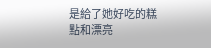是給了她好吃的糕點和漂亮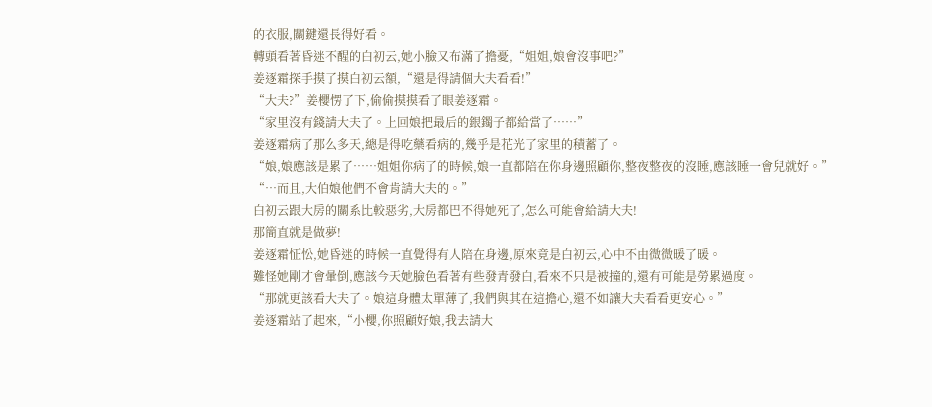的衣服,關鍵還長得好看。
轉頭看著昏迷不醒的白初云,她小臉又布滿了擔憂,“姐姐,娘會沒事吧?”
姜逐霜探手摸了摸白初云額,“還是得請個大夫看看!”
“大夫?”姜櫻愣了下,偷偷摸摸看了眼姜逐霜。
“家里沒有錢請大夫了。上回娘把最后的銀鐲子都給當了……”
姜逐霜病了那么多天,總是得吃藥看病的,幾乎是花光了家里的積蓄了。
“娘,娘應該是累了……姐姐你病了的時候,娘一直都陪在你身邊照顧你,整夜整夜的沒睡,應該睡一會兒就好。”
“…而且,大伯娘他們不會肯請大夫的。”
白初云跟大房的關系比較惡劣,大房都巴不得她死了,怎么可能會給請大夫!
那簡直就是做夢!
姜逐霜怔忪,她昏迷的時候一直覺得有人陪在身邊,原來竟是白初云,心中不由微微暖了暖。
難怪她剛才會暈倒,應該今天她臉色看著有些發青發白,看來不只是被撞的,還有可能是勞累過度。
“那就更該看大夫了。娘這身體太單薄了,我們與其在這擔心,還不如讓大夫看看更安心。”
姜逐霜站了起來,“小櫻,你照顧好娘,我去請大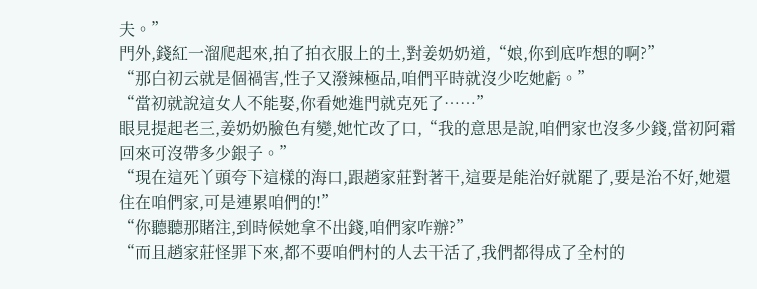夫。”
門外,錢紅一溜爬起來,拍了拍衣服上的土,對姜奶奶道,“娘,你到底咋想的啊?”
“那白初云就是個禍害,性子又潑辣極品,咱們平時就沒少吃她虧。”
“當初就說這女人不能娶,你看她進門就克死了……”
眼見提起老三,姜奶奶臉色有變,她忙改了口,“我的意思是說,咱們家也沒多少錢,當初阿霜回來可沒帶多少銀子。”
“現在這死丫頭夸下這樣的海口,跟趙家莊對著干,這要是能治好就罷了,要是治不好,她還住在咱們家,可是連累咱們的!”
“你聽聽那賭注,到時候她拿不出錢,咱們家咋辦?”
“而且趙家莊怪罪下來,都不要咱們村的人去干活了,我們都得成了全村的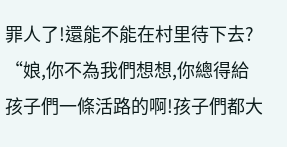罪人了!還能不能在村里待下去?
“娘,你不為我們想想,你總得給孩子們一條活路的啊!孩子們都大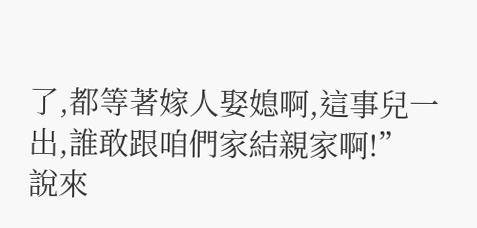了,都等著嫁人娶媳啊,這事兒一出,誰敢跟咱們家結親家啊!”
說來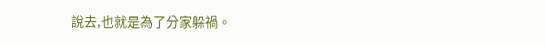說去,也就是為了分家躲禍。